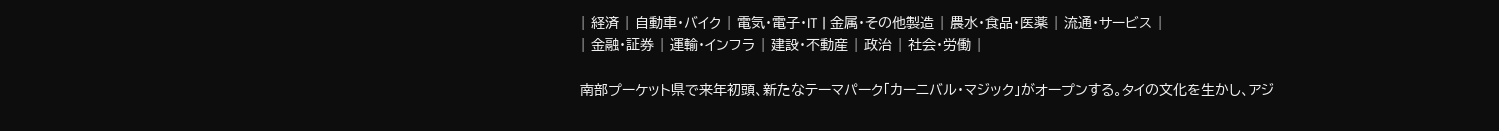| 経済 | 自動車・バイク | 電気・電子・IT | 金属・その他製造 | 農水・食品・医薬 | 流通・サービス |
| 金融・証券 | 運輸・インフラ | 建設・不動産 | 政治 | 社会・労働 |

南部プーケット県で来年初頭、新たなテーマパーク「カーニバル・マジック」がオープンする。タイの文化を生かし、アジ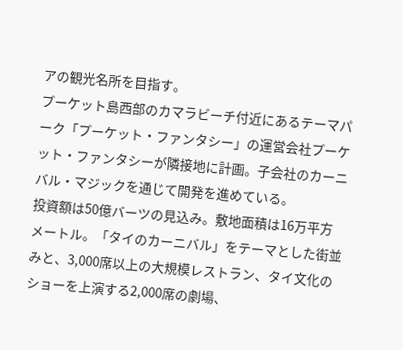アの観光名所を目指す。
プーケット島西部のカマラビーチ付近にあるテーマパーク「プーケット・ファンタシー」の運営会社プーケット・ファンタシーが隣接地に計画。子会社のカーニバル・マジックを通じて開発を進めている。
投資額は50億バーツの見込み。敷地面積は16万平方メートル。「タイのカーニバル」をテーマとした街並みと、3,000席以上の大規模レストラン、タイ文化のショーを上演する2,000席の劇場、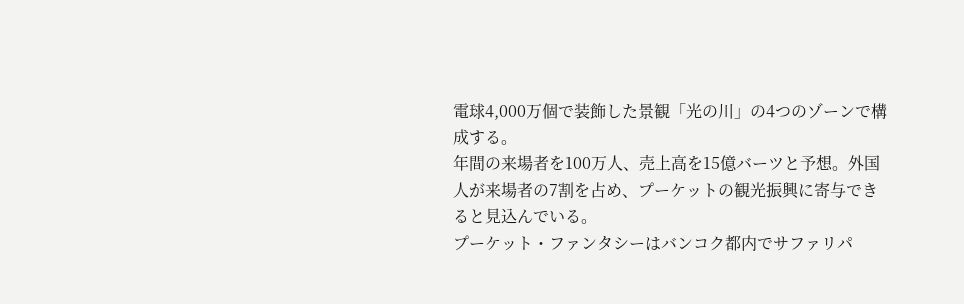電球4,000万個で装飾した景観「光の川」の4つのゾーンで構成する。
年間の来場者を100万人、売上高を15億バーツと予想。外国人が来場者の7割を占め、プーケットの観光振興に寄与できると見込んでいる。
プーケット・ファンタシーはバンコク都内でサファリパ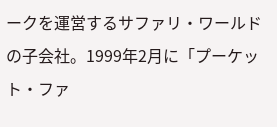ークを運営するサファリ・ワールドの子会社。1999年2月に「プーケット・ファ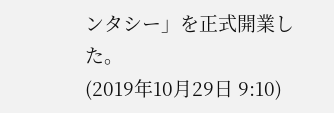ンタシー」を正式開業した。
(2019年10月29日 9:10)